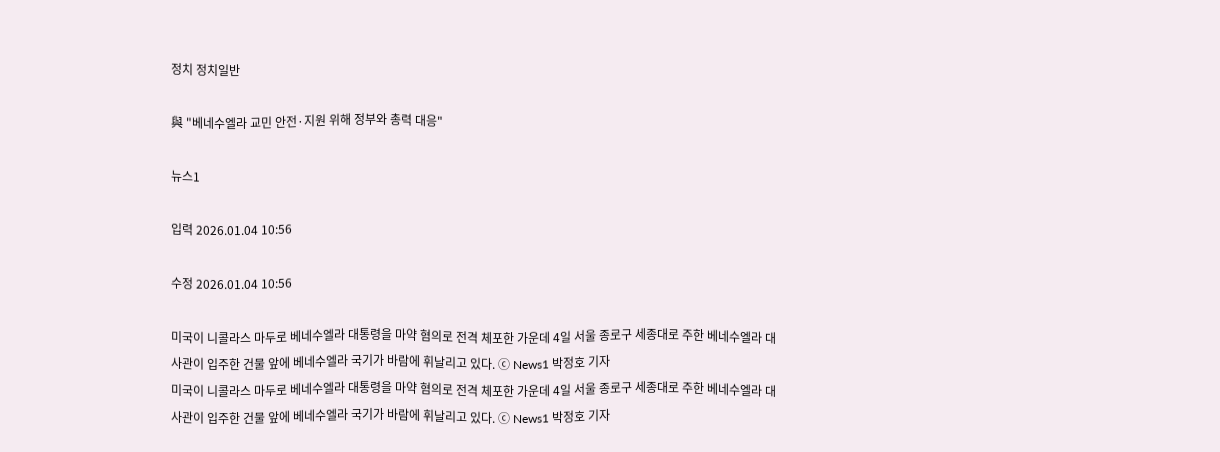정치 정치일반

與 "베네수엘라 교민 안전·지원 위해 정부와 총력 대응"

뉴스1

입력 2026.01.04 10:56

수정 2026.01.04 10:56

미국이 니콜라스 마두로 베네수엘라 대통령을 마약 혐의로 전격 체포한 가운데 4일 서울 종로구 세종대로 주한 베네수엘라 대사관이 입주한 건물 앞에 베네수엘라 국기가 바람에 휘날리고 있다. ⓒ News1 박정호 기자
미국이 니콜라스 마두로 베네수엘라 대통령을 마약 혐의로 전격 체포한 가운데 4일 서울 종로구 세종대로 주한 베네수엘라 대사관이 입주한 건물 앞에 베네수엘라 국기가 바람에 휘날리고 있다. ⓒ News1 박정호 기자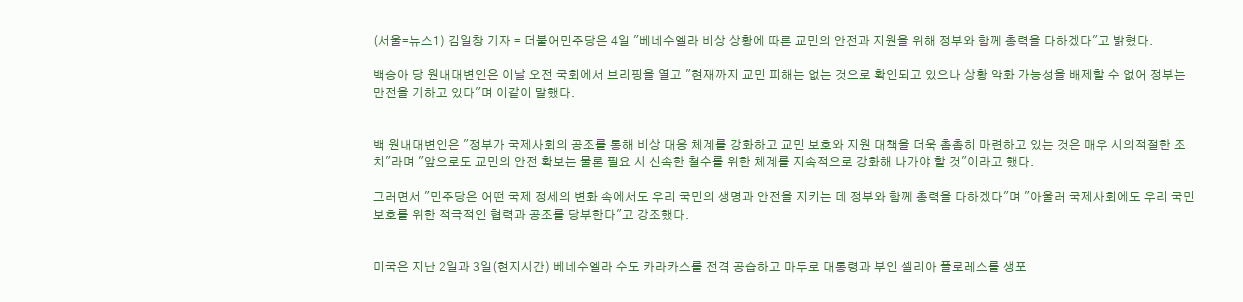(서울=뉴스1) 김일창 기자 = 더불어민주당은 4일 "베네수엘라 비상 상황에 따른 교민의 안전과 지원을 위해 정부와 함께 총력을 다하겠다"고 밝혔다.

백승아 당 원내대변인은 이날 오전 국회에서 브리핑을 열고 "현재까지 교민 피해는 없는 것으로 확인되고 있으나 상황 악화 가능성을 배제할 수 없어 정부는 만전을 기하고 있다"며 이같이 말했다.


백 원내대변인은 "정부가 국제사회의 공조를 통해 비상 대응 체계를 강화하고 교민 보호와 지원 대책을 더욱 촘촘히 마련하고 있는 것은 매우 시의적절한 조치"라며 "앞으로도 교민의 안전 확보는 물론 필요 시 신속한 철수를 위한 체계를 지속적으로 강화해 나가야 할 것"이라고 했다.

그러면서 "민주당은 어떤 국제 정세의 변화 속에서도 우리 국민의 생명과 안전을 지키는 데 정부와 함께 총력을 다하겠다"며 "아울러 국제사회에도 우리 국민 보호를 위한 적극적인 협력과 공조를 당부한다"고 강조했다.


미국은 지난 2일과 3일(현지시간) 베네수엘라 수도 카라카스를 전격 공습하고 마두로 대통령과 부인 셀리아 플로레스를 생포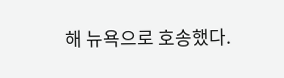해 뉴욕으로 호송했다.